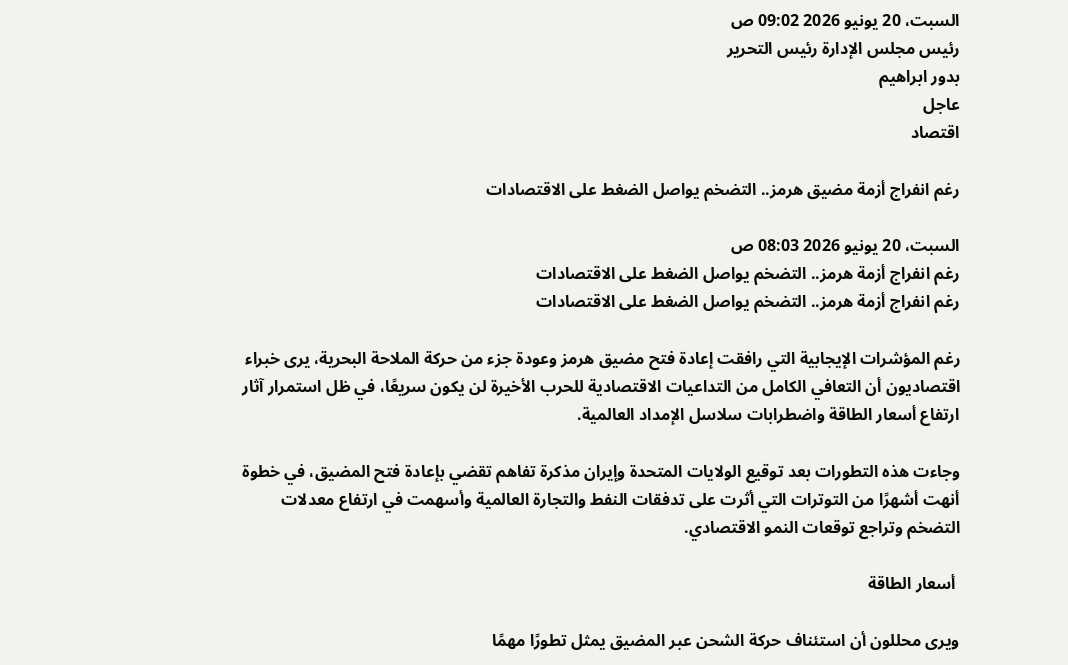السبت، 20 يونيو 2026 09:02 ص
رئيس مجلس الإدارة رئيس التحرير
بدور ابراهيم
عاجل
اقتصاد

رغم انفراج أزمة مضيق هرمز.. التضخم يواصل الضغط على الاقتصادات

السبت، 20 يونيو 2026 08:03 ص
رغم انفراج أزمة هرمز.. التضخم يواصل الضغط على الاقتصادات
رغم انفراج أزمة هرمز.. التضخم يواصل الضغط على الاقتصادات

رغم المؤشرات الإيجابية التي رافقت إعادة فتح مضيق هرمز وعودة جزء من حركة الملاحة البحرية، يرى خبراء اقتصاديون أن التعافي الكامل من التداعيات الاقتصادية للحرب الأخيرة لن يكون سريعًا، في ظل استمرار آثار ارتفاع أسعار الطاقة واضطرابات سلاسل الإمداد العالمية.

وجاءت هذه التطورات بعد توقيع الولايات المتحدة وإيران مذكرة تفاهم تقضي بإعادة فتح المضيق، في خطوة أنهت أشهرًا من التوترات التي أثرت على تدفقات النفط والتجارة العالمية وأسهمت في ارتفاع معدلات التضخم وتراجع توقعات النمو الاقتصادي.

 أسعار الطاقة

ويرى محللون أن استئناف حركة الشحن عبر المضيق يمثل تطورًا مهمًا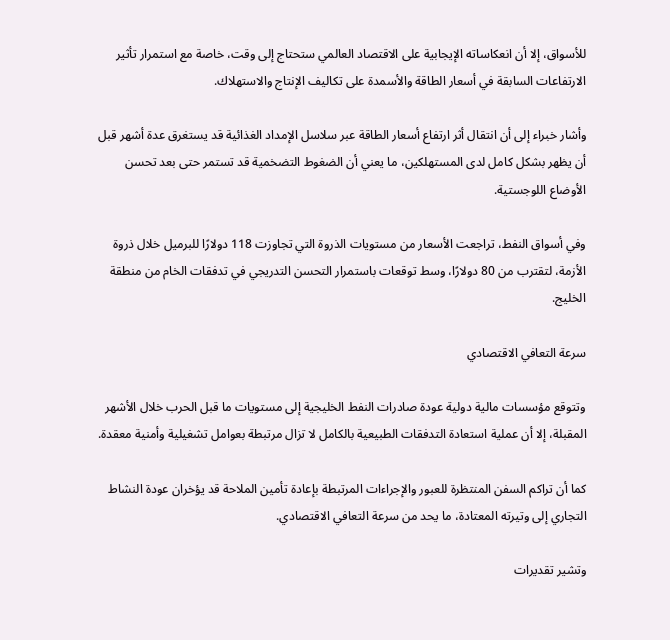للأسواق، إلا أن انعكاساته الإيجابية على الاقتصاد العالمي ستحتاج إلى وقت، خاصة مع استمرار تأثير الارتفاعات السابقة في أسعار الطاقة والأسمدة على تكاليف الإنتاج والاستهلاك.

وأشار خبراء إلى أن انتقال أثر ارتفاع أسعار الطاقة عبر سلاسل الإمداد الغذائية قد يستغرق عدة أشهر قبل أن يظهر بشكل كامل لدى المستهلكين، ما يعني أن الضغوط التضخمية قد تستمر حتى بعد تحسن الأوضاع اللوجستية.

وفي أسواق النفط، تراجعت الأسعار من مستويات الذروة التي تجاوزت 118 دولارًا للبرميل خلال ذروة الأزمة، لتقترب من 80 دولارًا، وسط توقعات باستمرار التحسن التدريجي في تدفقات الخام من منطقة الخليج.

سرعة التعافي الاقتصادي

وتتوقع مؤسسات مالية دولية عودة صادرات النفط الخليجية إلى مستويات ما قبل الحرب خلال الأشهر المقبلة، إلا أن عملية استعادة التدفقات الطبيعية بالكامل لا تزال مرتبطة بعوامل تشغيلية وأمنية معقدة.

كما أن تراكم السفن المنتظرة للعبور والإجراءات المرتبطة بإعادة تأمين الملاحة قد يؤخران عودة النشاط التجاري إلى وتيرته المعتادة، ما يحد من سرعة التعافي الاقتصادي.

وتشير تقديرات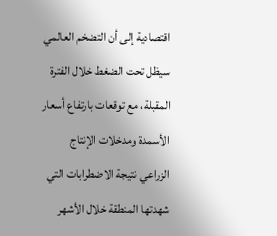اقتصادية إلى أن التضخم العالمي سيظل تحت الضغط خلال الفترة المقبلة، مع توقعات بارتفاع أسعار الأسمدة ومدخلات الإنتاج الزراعي نتيجة الاضطرابات التي شهدتها المنطقة خلال الأشهر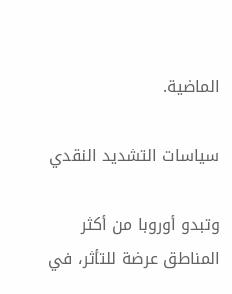الماضية.

سياسات التشديد النقدي

وتبدو أوروبا من أكثر المناطق عرضة للتأثر، في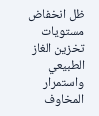ظل انخفاض مستويات تخزين الغاز الطبيعي واستمرار المخاوف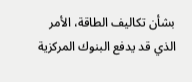بشأن تكاليف الطاقة، الأمر الذي قد يدفع البنوك المركزية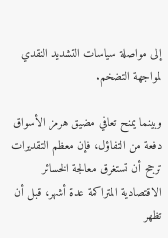إلى مواصلة سياسات التشديد النقدي لمواجهة التضخم.

وبينما يمنح تعافي مضيق هرمز الأسواق دفعة من التفاؤل، فإن معظم التقديرات ترجح أن تستغرق معالجة الخسائر الاقتصادية المتراكمة عدة أشهر، قبل أن تظهر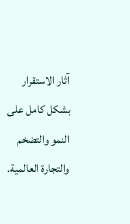آثار الاستقرار بشكل كامل على النمو والتضخم والتجارة العالمية.